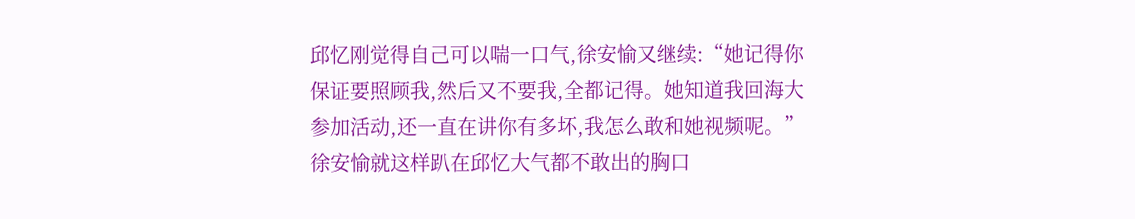邱忆刚觉得自己可以喘一口气,徐安愉又继续:“她记得你保证要照顾我,然后又不要我,全都记得。她知道我回海大参加活动,还一直在讲你有多坏,我怎么敢和她视频呢。”
徐安愉就这样趴在邱忆大气都不敢出的胸口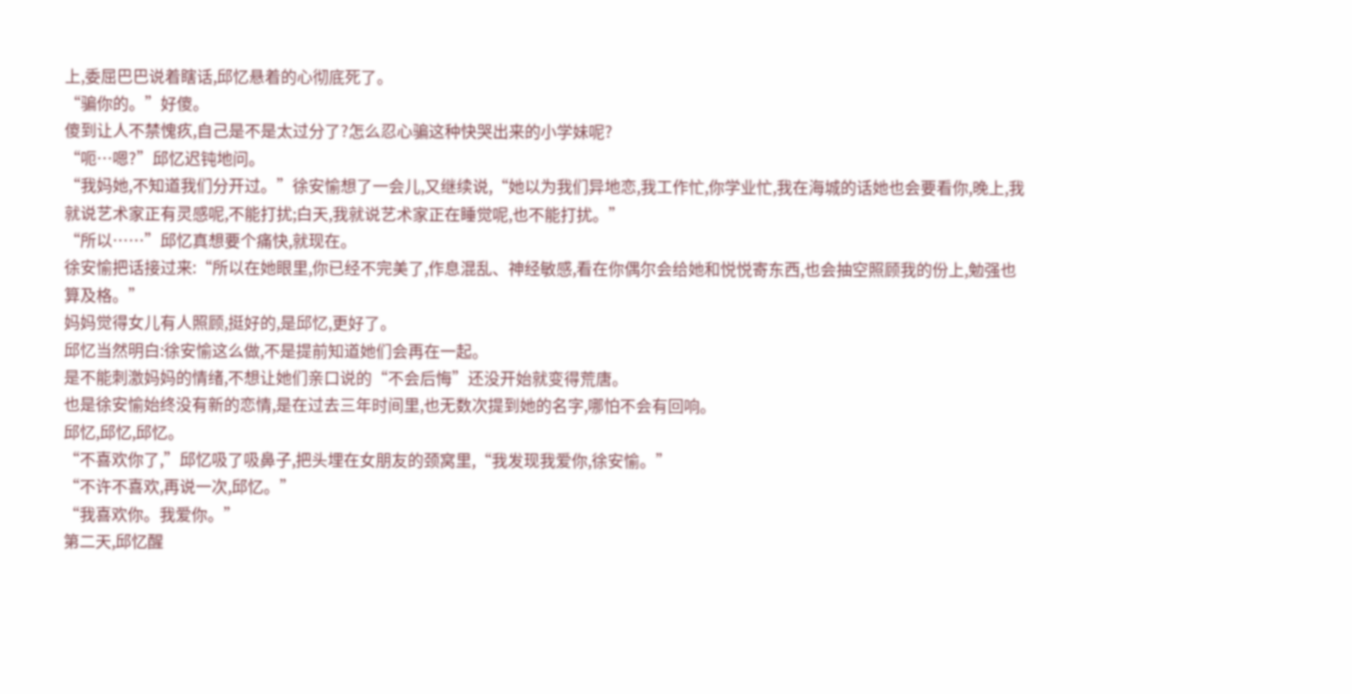上,委屈巴巴说着瞎话,邱忆悬着的心彻底死了。
“骗你的。”好傻。
傻到让人不禁愧疚,自己是不是太过分了?怎么忍心骗这种快哭出来的小学妹呢?
“呃…嗯?”邱忆迟钝地问。
“我妈她,不知道我们分开过。”徐安愉想了一会儿,又继续说,“她以为我们异地恋,我工作忙,你学业忙,我在海城的话她也会要看你,晚上,我就说艺术家正有灵感呢,不能打扰;白天,我就说艺术家正在睡觉呢,也不能打扰。”
“所以……”邱忆真想要个痛快,就现在。
徐安愉把话接过来:“所以在她眼里,你已经不完美了,作息混乱、神经敏感,看在你偶尔会给她和悦悦寄东西,也会抽空照顾我的份上,勉强也算及格。”
妈妈觉得女儿有人照顾,挺好的,是邱忆,更好了。
邱忆当然明白:徐安愉这么做,不是提前知道她们会再在一起。
是不能刺激妈妈的情绪,不想让她们亲口说的“不会后悔”还没开始就变得荒唐。
也是徐安愉始终没有新的恋情,是在过去三年时间里,也无数次提到她的名字,哪怕不会有回响。
邱忆,邱忆,邱忆。
“不喜欢你了,”邱忆吸了吸鼻子,把头埋在女朋友的颈窝里,“我发现我爱你,徐安愉。”
“不许不喜欢,再说一次,邱忆。”
“我喜欢你。我爱你。”
第二天,邱忆醒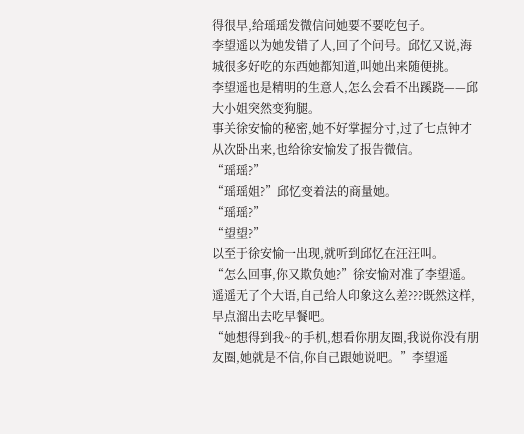得很早,给瑶瑶发微信问她要不要吃包子。
李望遥以为她发错了人,回了个问号。邱忆又说,海城很多好吃的东西她都知道,叫她出来随便挑。
李望遥也是精明的生意人,怎么会看不出蹊跷——邱大小姐突然变狗腿。
事关徐安愉的秘密,她不好掌握分寸,过了七点钟才从次卧出来,也给徐安愉发了报告微信。
“瑶瑶?”
“瑶瑶姐?”邱忆变着法的商量她。
“瑶瑶?”
“望望?”
以至于徐安愉一出现,就听到邱忆在汪汪叫。
“怎么回事,你又欺负她?”徐安愉对准了李望遥。
遥遥无了个大语,自己给人印象这么差???既然这样,早点溜出去吃早餐吧。
“她想得到我~的手机,想看你朋友圈,我说你没有朋友圈,她就是不信,你自己跟她说吧。”李望遥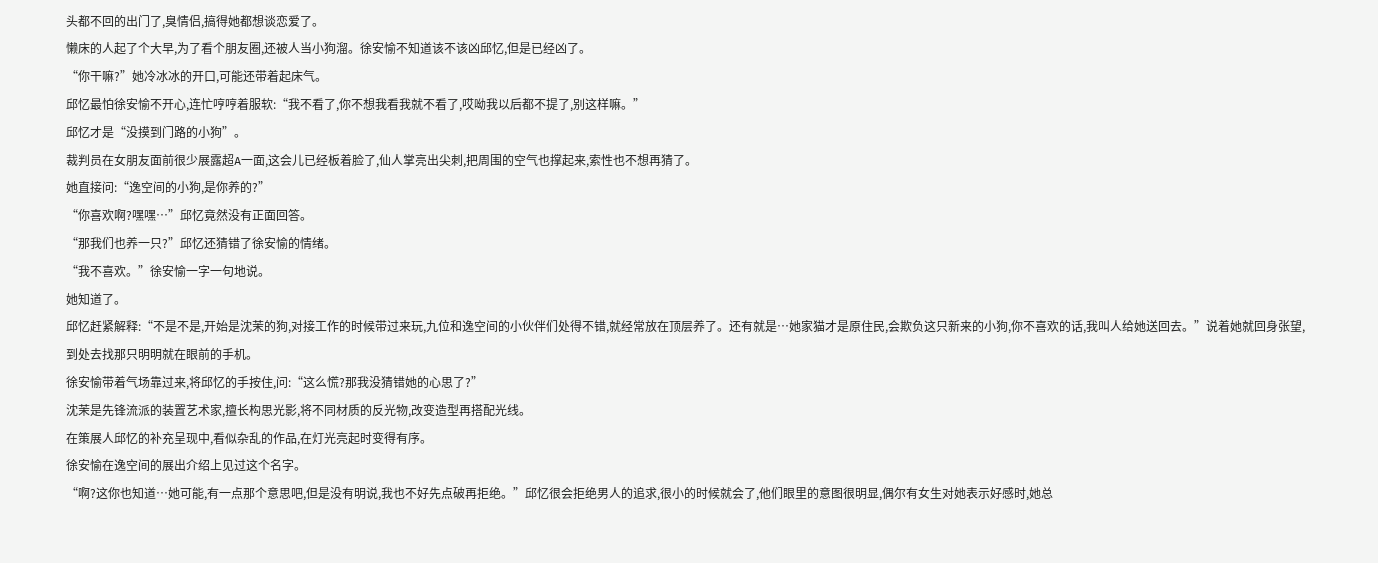头都不回的出门了,臭情侣,搞得她都想谈恋爱了。
懒床的人起了个大早,为了看个朋友圈,还被人当小狗溜。徐安愉不知道该不该凶邱忆,但是已经凶了。
“你干嘛?”她冷冰冰的开口,可能还带着起床气。
邱忆最怕徐安愉不开心,连忙哼哼着服软:“我不看了,你不想我看我就不看了,哎呦我以后都不提了,别这样嘛。”
邱忆才是“没摸到门路的小狗”。
裁判员在女朋友面前很少展露超A一面,这会儿已经板着脸了,仙人掌亮出尖刺,把周围的空气也撑起来,索性也不想再猜了。
她直接问:“逸空间的小狗,是你养的?”
“你喜欢啊?嘿嘿…”邱忆竟然没有正面回答。
“那我们也养一只?”邱忆还猜错了徐安愉的情绪。
“我不喜欢。”徐安愉一字一句地说。
她知道了。
邱忆赶紧解释:“不是不是,开始是沈茉的狗,对接工作的时候带过来玩,九位和逸空间的小伙伴们处得不错,就经常放在顶层养了。还有就是…她家猫才是原住民,会欺负这只新来的小狗,你不喜欢的话,我叫人给她送回去。”说着她就回身张望,到处去找那只明明就在眼前的手机。
徐安愉带着气场靠过来,将邱忆的手按住,问:“这么慌?那我没猜错她的心思了?”
沈茉是先锋流派的装置艺术家,擅长构思光影,将不同材质的反光物,改变造型再搭配光线。
在策展人邱忆的补充呈现中,看似杂乱的作品,在灯光亮起时变得有序。
徐安愉在逸空间的展出介绍上见过这个名字。
“啊?这你也知道…她可能,有一点那个意思吧,但是没有明说,我也不好先点破再拒绝。”邱忆很会拒绝男人的追求,很小的时候就会了,他们眼里的意图很明显,偶尔有女生对她表示好感时,她总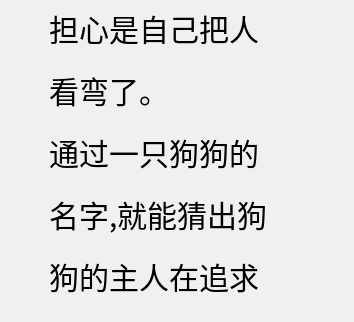担心是自己把人看弯了。
通过一只狗狗的名字,就能猜出狗狗的主人在追求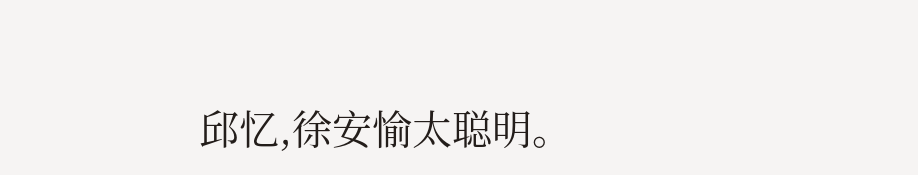邱忆,徐安愉太聪明。